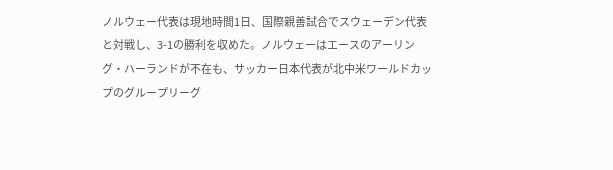ノルウェー代表は現地時間1日、国際親善試合でスウェーデン代表と対戦し、3-1の勝利を収めた。ノルウェーはエースのアーリング・ハーランドが不在も、サッカー日本代表が北中米ワールドカップのグループリーグ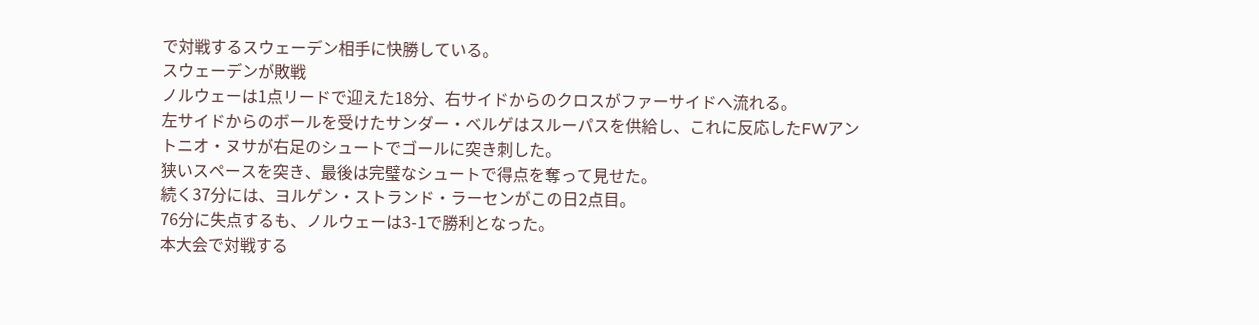で対戦するスウェーデン相手に快勝している。
スウェーデンが敗戦
ノルウェーは1点リードで迎えた18分、右サイドからのクロスがファーサイドへ流れる。
左サイドからのボールを受けたサンダー・ベルゲはスルーパスを供給し、これに反応したFWアントニオ・ヌサが右足のシュートでゴールに突き刺した。
狭いスペースを突き、最後は完璧なシュートで得点を奪って見せた。
続く37分には、ヨルゲン・ストランド・ラーセンがこの日2点目。
76分に失点するも、ノルウェーは3-1で勝利となった。
本大会で対戦する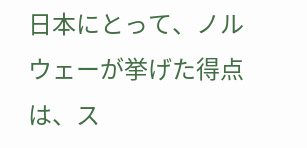日本にとって、ノルウェーが挙げた得点は、ス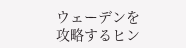ウェーデンを攻略するヒン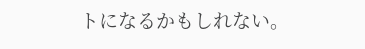トになるかもしれない。